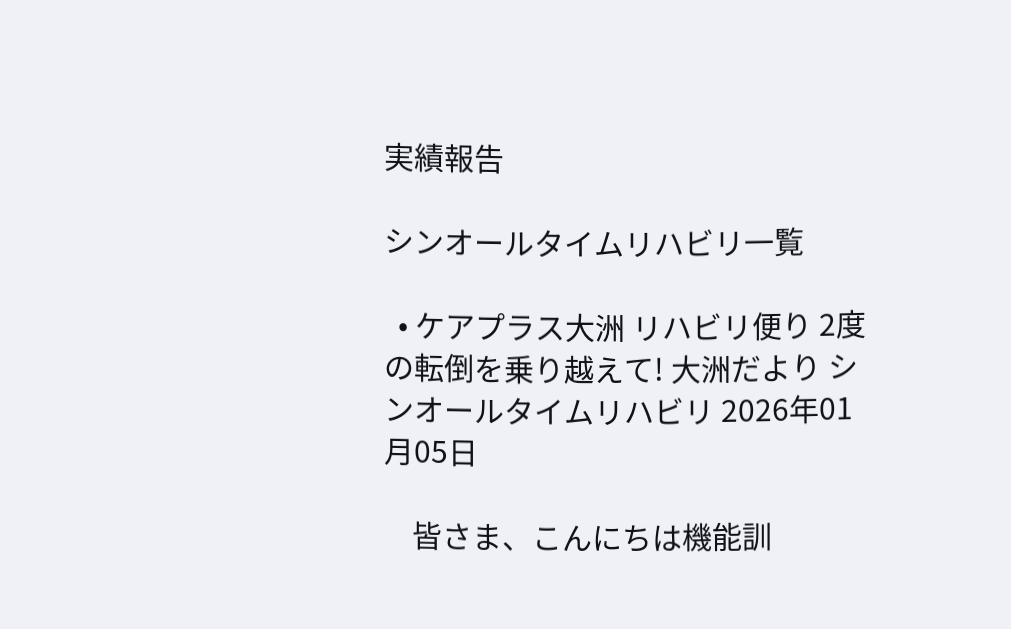実績報告

シンオールタイムリハビリ一覧

  • ケアプラス大洲 リハビリ便り 2度の転倒を乗り越えて! 大洲だより シンオールタイムリハビリ 2026年01月05日

    皆さま、こんにちは機能訓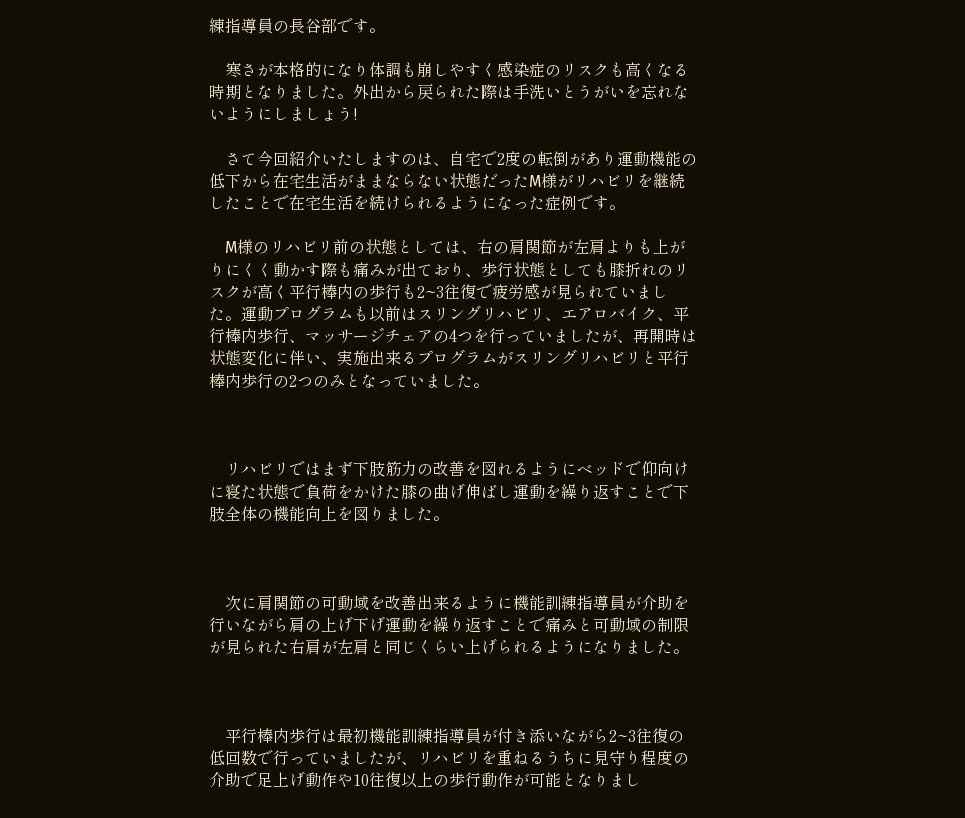練指導員の長谷部です。

    寒さが本格的になり体調も崩しやすく感染症のリスクも高くなる時期となりました。外出から戻られた際は手洗いとうがいを忘れないようにしましょう!

    さて今回紹介いたしますのは、自宅で2度の転倒があり運動機能の低下から在宅生活がままならない状態だったM様がリハビリを継続したことで在宅生活を続けられるようになった症例です。

    M様のリハビリ前の状態としては、右の肩関節が左肩よりも上がりにくく動かす際も痛みが出ており、歩行状態としても膝折れのリスクが高く平行棒内の歩行も2~3往復で疲労感が見られていました。運動プログラムも以前はスリングリハビリ、エアロバイク、平行棒内歩行、マッサージチェアの4つを行っていましたが、再開時は状態変化に伴い、実施出来るプログラムがスリングリハビリと平行棒内歩行の2つのみとなっていました。



    リハビリではまず下肢筋力の改善を図れるようにベッドで仰向けに寝た状態で負荷をかけた膝の曲げ伸ばし運動を繰り返すことで下肢全体の機能向上を図りました。



    次に肩関節の可動域を改善出来るように機能訓練指導員が介助を行いながら肩の上げ下げ運動を繰り返すことで痛みと可動域の制限が見られた右肩が左肩と同じくらい上げられるようになりました。



    平行棒内歩行は最初機能訓練指導員が付き添いながら2~3往復の低回数で行っていましたが、リハビリを重ねるうちに見守り程度の介助で足上げ動作や10往復以上の歩行動作が可能となりまし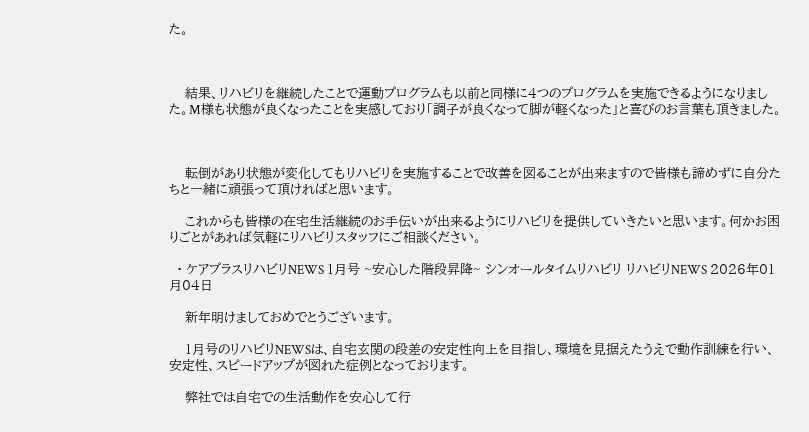た。



    結果、リハビリを継続したことで運動プログラムも以前と同様に4つのプログラムを実施できるようになりました。M様も状態が良くなったことを実感しており「調子が良くなって脚が軽くなった」と喜びのお言葉も頂きました。



    転倒があり状態が変化してもリハビリを実施することで改善を図ることが出来ますので皆様も諦めずに自分たちと一緒に頑張って頂ければと思います。

    これからも皆様の在宅生活継続のお手伝いが出来るようにリハビリを提供していきたいと思います。何かお困りごとがあれば気軽にリハビリスタッフにご相談ください。

  • ケアプラスリハビリNEWS 1月号 ~安心した階段昇降~ シンオールタイムリハビリ リハビリNEWS 2026年01月04日

    新年明けましておめでとうございます。

    1月号のリハビリNEWSは、自宅玄関の段差の安定性向上を目指し、環境を見据えたうえで動作訓練を行い、安定性、スピードアップが図れた症例となっております。

    弊社では自宅での生活動作を安心して行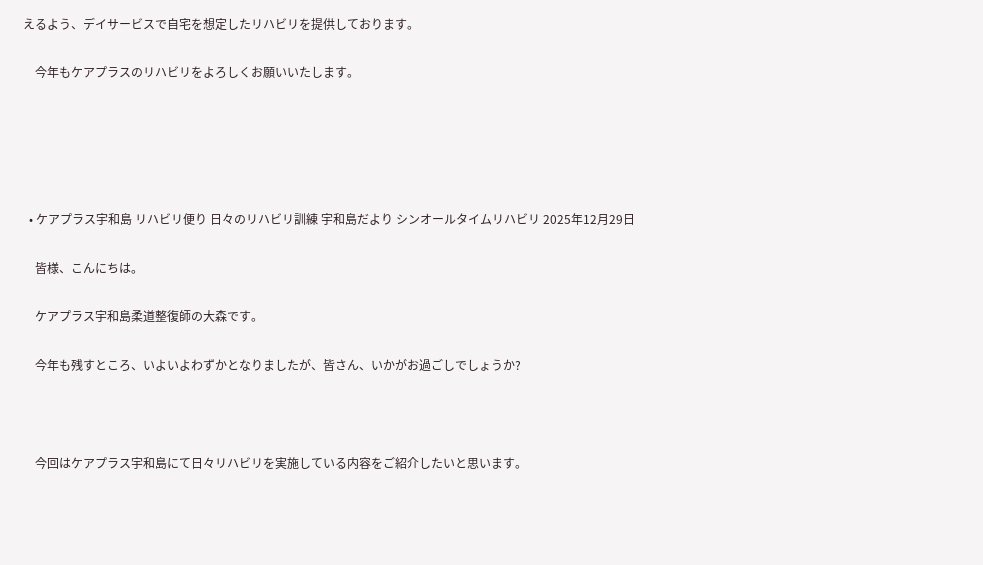えるよう、デイサービスで自宅を想定したリハビリを提供しております。

    今年もケアプラスのリハビリをよろしくお願いいたします。





  • ケアプラス宇和島 リハビリ便り 日々のリハビリ訓練 宇和島だより シンオールタイムリハビリ 2025年12月29日

    皆様、こんにちは。

    ケアプラス宇和島柔道整復師の大森です。

    今年も残すところ、いよいよわずかとなりましたが、皆さん、いかがお過ごしでしょうか?



    今回はケアプラス宇和島にて日々リハビリを実施している内容をご紹介したいと思います。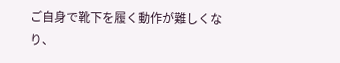ご自身で靴下を履く動作が難しくなり、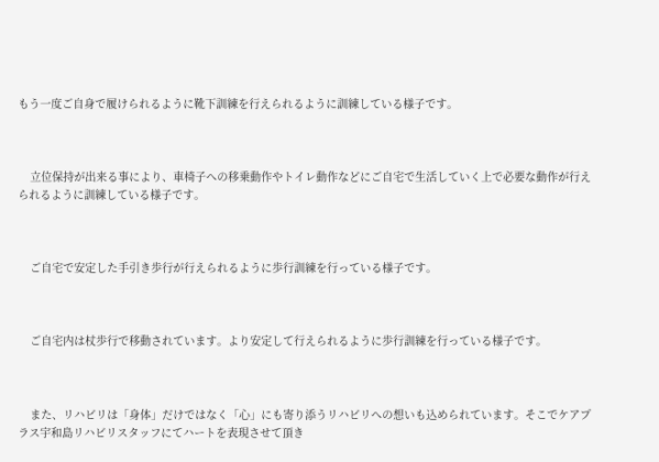もう一度ご自身で履けられるように靴下訓練を行えられるように訓練している様子です。



    立位保持が出来る事により、車椅子への移乗動作やトイレ動作などにご自宅で生活していく上で必要な動作が行えられるように訓練している様子です。



    ご自宅で安定した手引き歩行が行えられるように歩行訓練を行っている様子です。



    ご自宅内は杖歩行で移動されています。より安定して行えられるように歩行訓練を行っている様子です。



    また、リハビリは「身体」だけではなく「心」にも寄り添うリハビリへの想いも込められています。そこでケアプラス宇和島リハビリスタッフにてハートを表現させて頂き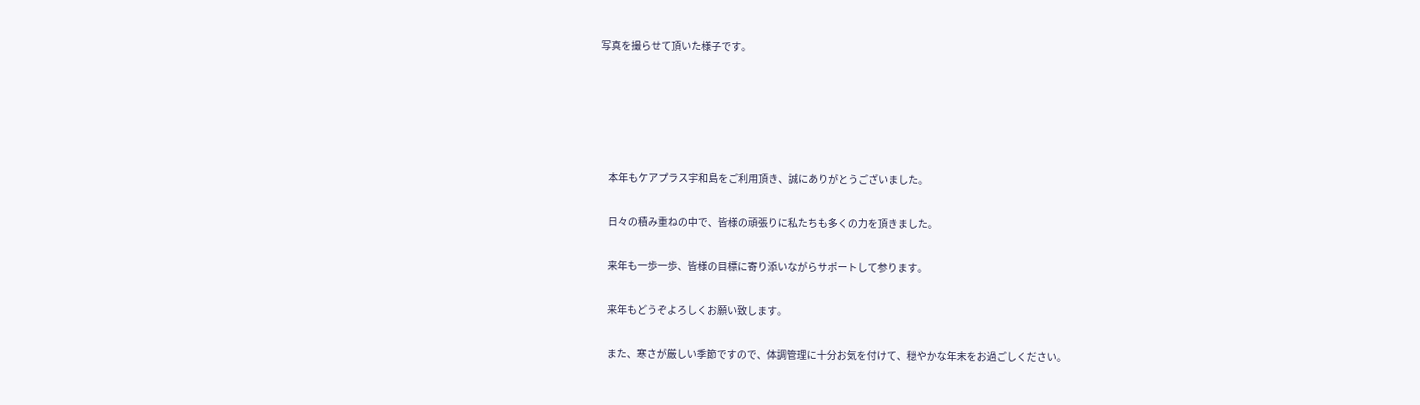写真を撮らせて頂いた様子です。





    本年もケアプラス宇和島をご利用頂き、誠にありがとうございました。

    日々の積み重ねの中で、皆様の頑張りに私たちも多くの力を頂きました。

    来年も一歩一歩、皆様の目標に寄り添いながらサポートして参ります。

    来年もどうぞよろしくお願い致します。

    また、寒さが厳しい季節ですので、体調管理に十分お気を付けて、穏やかな年末をお過ごしください。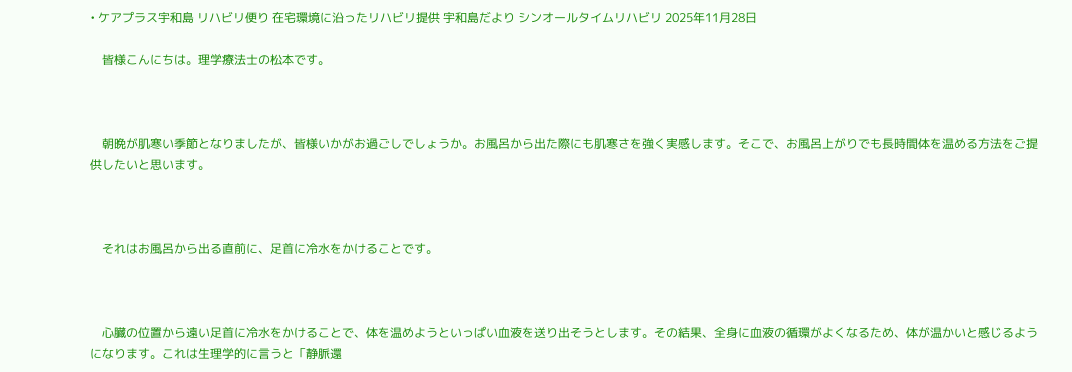• ケアプラス宇和島 リハビリ便り 在宅環境に沿ったリハビリ提供 宇和島だより シンオールタイムリハビリ 2025年11月28日

    皆様こんにちは。理学療法士の松本です。



    朝晩が肌寒い季節となりましたが、皆様いかがお過ごしでしょうか。お風呂から出た際にも肌寒さを強く実感します。そこで、お風呂上がりでも長時間体を温める方法をご提供したいと思います。



    それはお風呂から出る直前に、足首に冷水をかけることです。



    心臓の位置から遠い足首に冷水をかけることで、体を温めようといっぱい血液を送り出そうとします。その結果、全身に血液の循環がよくなるため、体が温かいと感じるようになります。これは生理学的に言うと「静脈還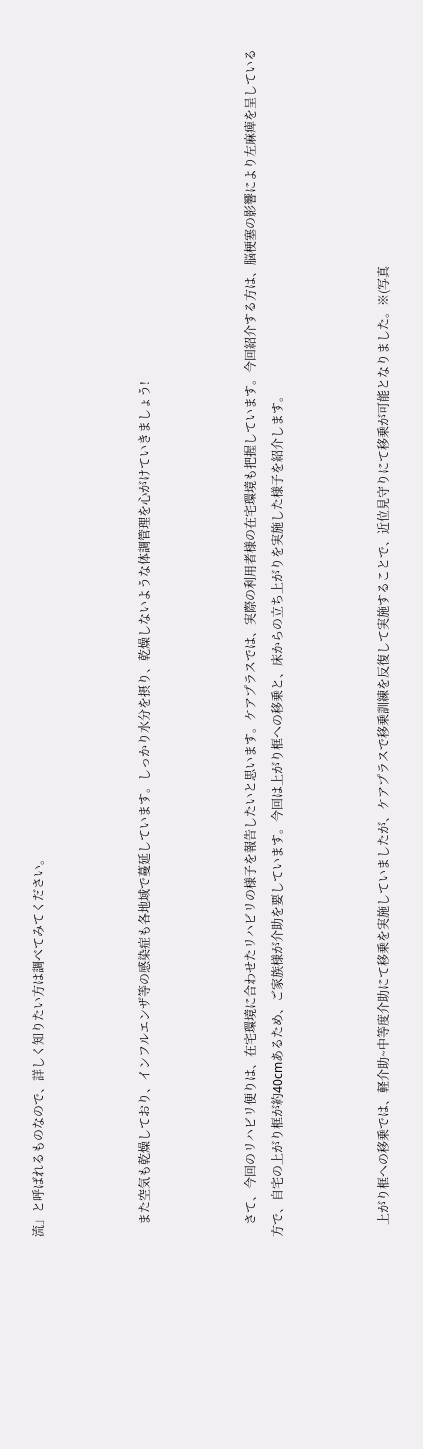流」と呼ばれるものなので、詳しく知りたい方は調べてみてください。



    また空気も乾燥しており、インフルエンザ等の感染症も各地域で蔓延しています。しっかり水分を摂り、乾燥しないような体調管理を心がけていきましょう!



    さて、今回のリハビリ便りは、在宅環境に合わせたリハビリの様子を報告したいと思います。ケアプラスでは、実際の利用者様の在宅環境も把握しています。今回紹介する方は、脳梗塞の影響により左麻痺を呈している方で、自宅の上がり框が約40cmあるため、ご家族様が介助を要しています。今回は上がり框への移乗と、床からの立ち上がりを実施した様子を紹介します。



    上がり框への移乗では、軽介助~中等度介助にて移乗を実施していましたが、ケアプラスで移乗訓練を反復して実施することで、近位見守りにて移乗が可能となりました。※(写真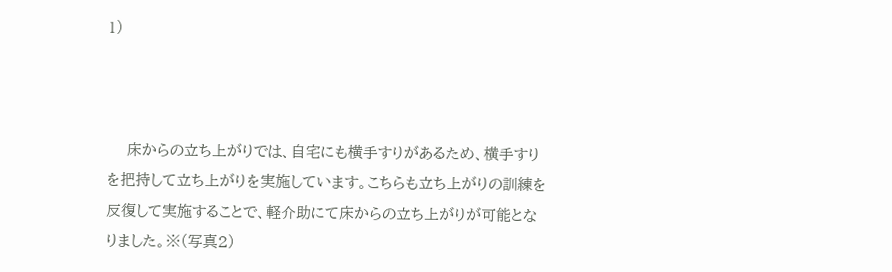1)



    床からの立ち上がりでは、自宅にも横手すりがあるため、横手すりを把持して立ち上がりを実施しています。こちらも立ち上がりの訓練を反復して実施することで、軽介助にて床からの立ち上がりが可能となりました。※(写真2)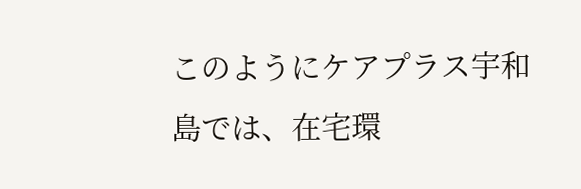このようにケアプラス宇和島では、在宅環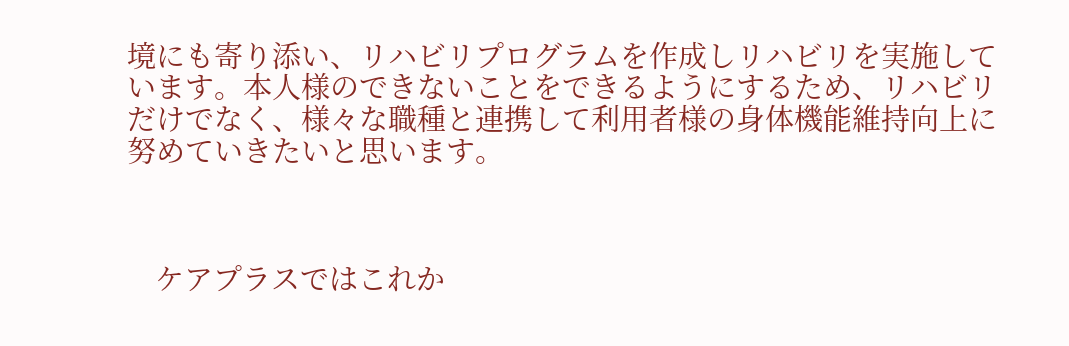境にも寄り添い、リハビリプログラムを作成しリハビリを実施しています。本人様のできないことをできるようにするため、リハビリだけでなく、様々な職種と連携して利用者様の身体機能維持向上に努めていきたいと思います。



    ケアプラスではこれか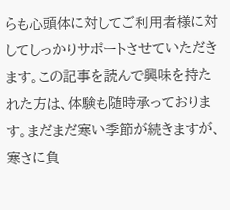らも心頭体に対してご利用者様に対してしっかりサポートさせていただきます。この記事を読んで興味を持たれた方は、体験も随時承っております。まだまだ寒い季節が続きますが、寒さに負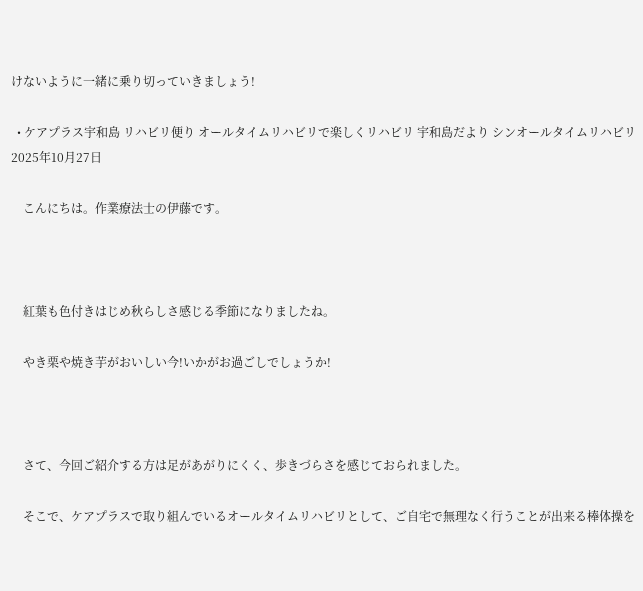けないように一緒に乗り切っていきましょう!

  • ケアプラス宇和島 リハビリ便り オールタイムリハビリで楽しくリハビリ 宇和島だより シンオールタイムリハビリ 2025年10月27日

    こんにちは。作業療法士の伊藤です。



    紅葉も色付きはじめ秋らしさ感じる季節になりましたね。

    やき栗や焼き芋がおいしい今!いかがお過ごしでしょうか!



    さて、今回ご紹介する方は足があがりにくく、歩きづらさを感じておられました。

    そこで、ケアプラスで取り組んでいるオールタイムリハビリとして、ご自宅で無理なく行うことが出来る棒体操を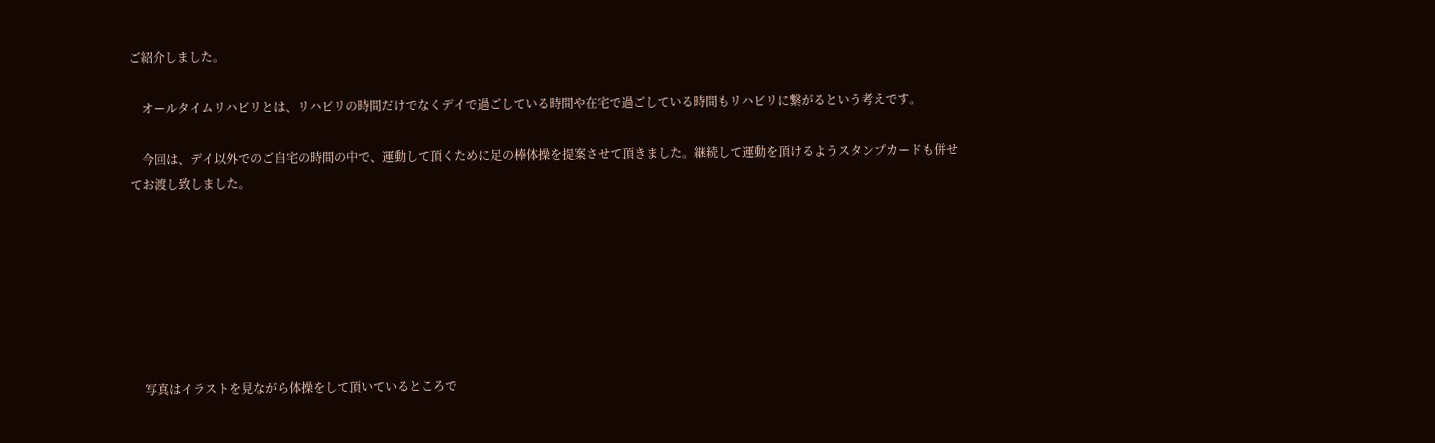ご紹介しました。

    オールタイムリハビリとは、リハビリの時間だけでなくデイで過ごしている時間や在宅で過ごしている時間もリハビリに繋がるという考えです。

    今回は、デイ以外でのご自宅の時間の中で、運動して頂くために足の棒体操を提案させて頂きました。継続して運動を頂けるようスタンプカードも併せてお渡し致しました。







    写真はイラストを見ながら体操をして頂いているところで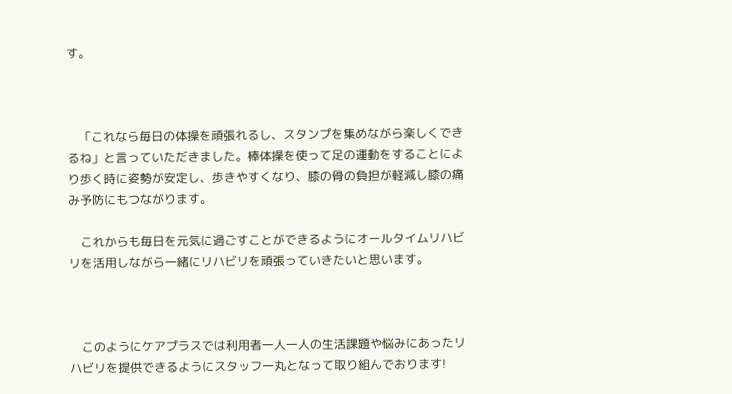す。



    「これなら毎日の体操を頑張れるし、スタンプを集めながら楽しくできるね」と言っていただきました。棒体操を使って足の運動をすることにより歩く時に姿勢が安定し、歩きやすくなり、膝の骨の負担が軽減し膝の痛み予防にもつながります。

    これからも毎日を元気に過ごすことができるようにオールタイムリハビリを活用しながら一緒にリハビリを頑張っていきたいと思います。



    このようにケアプラスでは利用者一人一人の生活課題や悩みにあったリハビリを提供できるようにスタッフ一丸となって取り組んでおります!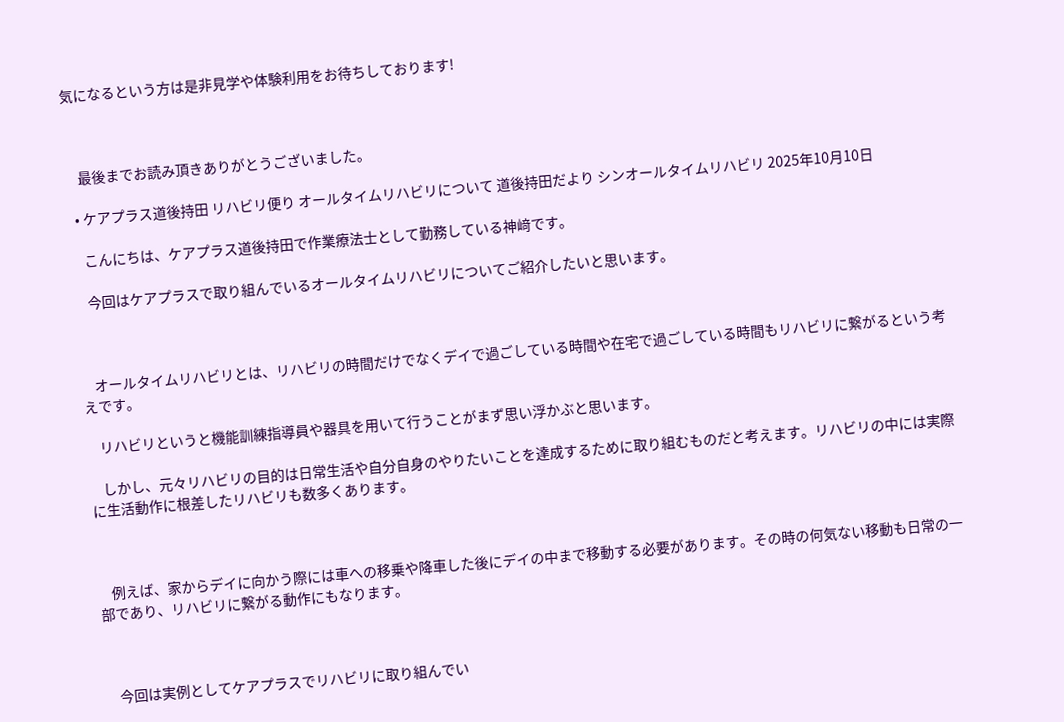気になるという方は是非見学や体験利用をお待ちしております!



    最後までお読み頂きありがとうございました。

  • ケアプラス道後持田 リハビリ便り オールタイムリハビリについて 道後持田だより シンオールタイムリハビリ 2025年10月10日

    こんにちは、ケアプラス道後持田で作業療法士として勤務している神﨑です。

    今回はケアプラスで取り組んでいるオールタイムリハビリについてご紹介したいと思います。



    オールタイムリハビリとは、リハビリの時間だけでなくデイで過ごしている時間や在宅で過ごしている時間もリハビリに繋がるという考えです。

    リハビリというと機能訓練指導員や器具を用いて行うことがまず思い浮かぶと思います。

    しかし、元々リハビリの目的は日常生活や自分自身のやりたいことを達成するために取り組むものだと考えます。リハビリの中には実際に生活動作に根差したリハビリも数多くあります。



    例えば、家からデイに向かう際には車への移乗や降車した後にデイの中まで移動する必要があります。その時の何気ない移動も日常の一部であり、リハビリに繋がる動作にもなります。



    今回は実例としてケアプラスでリハビリに取り組んでい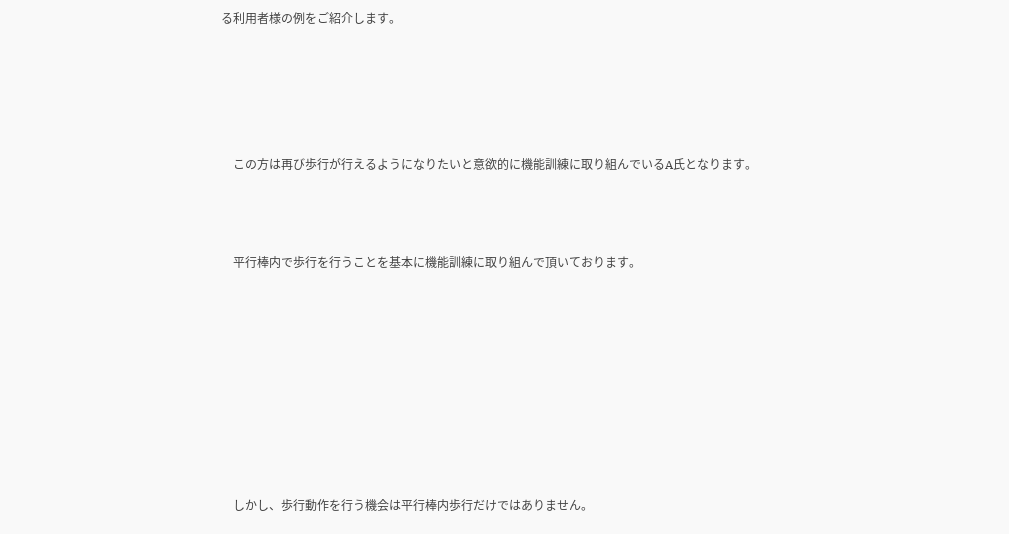る利用者様の例をご紹介します。





    この方は再び歩行が行えるようになりたいと意欲的に機能訓練に取り組んでいるA氏となります。



    平行棒内で歩行を行うことを基本に機能訓練に取り組んで頂いております。









    しかし、歩行動作を行う機会は平行棒内歩行だけではありません。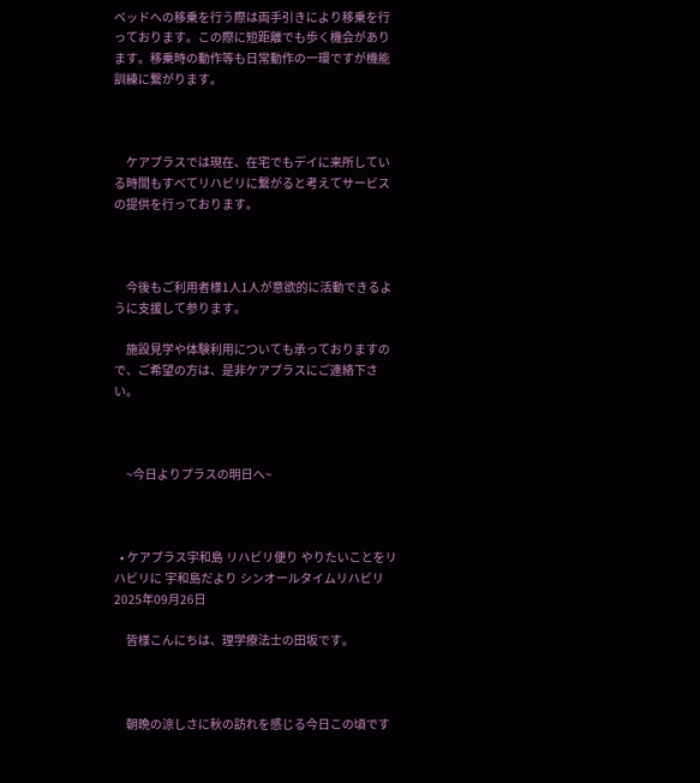ベッドへの移乗を行う際は両手引きにより移乗を行っております。この際に短距離でも歩く機会があります。移乗時の動作等も日常動作の一環ですが機能訓練に繋がります。



    ケアプラスでは現在、在宅でもデイに来所している時間もすべてリハビリに繋がると考えてサービスの提供を行っております。



    今後もご利用者様1人1人が意欲的に活動できるように支援して参ります。

    施設見学や体験利用についても承っておりますので、ご希望の方は、是非ケアプラスにご連絡下さい。



    ~今日よりプラスの明日へ~



  • ケアプラス宇和島 リハビリ便り やりたいことをリハビリに 宇和島だより シンオールタイムリハビリ 2025年09月26日

    皆様こんにちは、理学療法士の田坂です。



    朝晩の涼しさに秋の訪れを感じる今日この頃です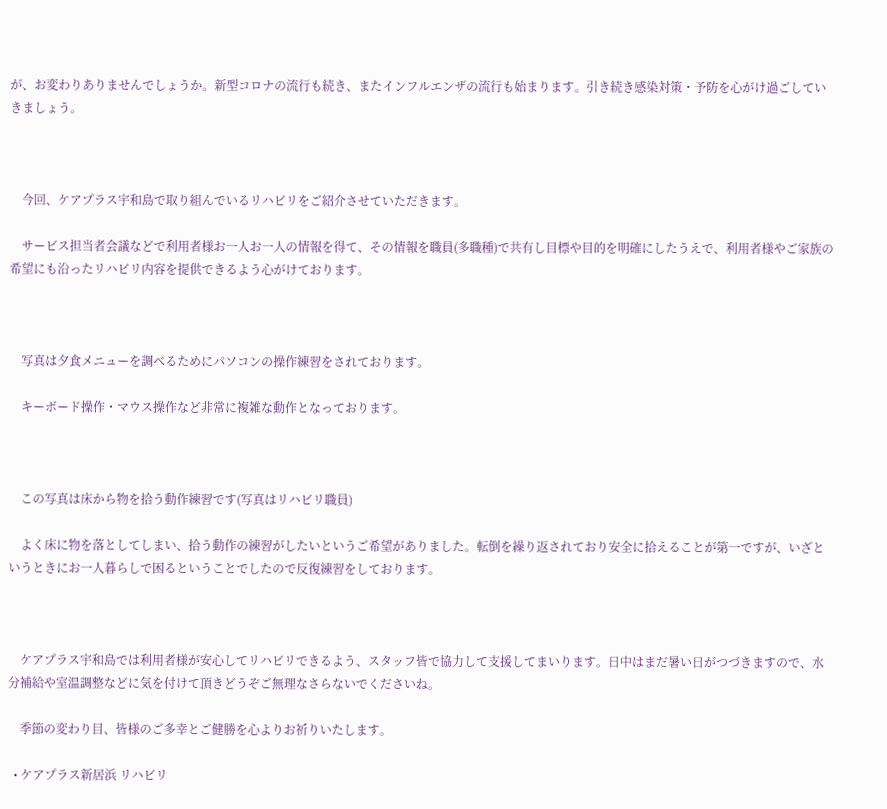が、お変わりありませんでしょうか。新型コロナの流行も続き、またインフルエンザの流行も始まります。引き続き感染対策・予防を心がけ過ごしていきましょう。



    今回、ケアプラス宇和島で取り組んでいるリハビリをご紹介させていただきます。

    サービス担当者会議などで利用者様お一人お一人の情報を得て、その情報を職員(多職種)で共有し目標や目的を明確にしたうえで、利用者様やご家族の希望にも沿ったリハビリ内容を提供できるよう心がけております。



    写真は夕食メニューを調べるためにパソコンの操作練習をされております。

    キーボード操作・マウス操作など非常に複雑な動作となっております。



    この写真は床から物を拾う動作練習です(写真はリハビリ職員)

    よく床に物を落としてしまい、拾う動作の練習がしたいというご希望がありました。転倒を繰り返されており安全に拾えることが第一ですが、いざというときにお一人暮らしで困るということでしたので反復練習をしております。



    ケアプラス宇和島では利用者様が安心してリハビリできるよう、スタッフ皆で協力して支援してまいります。日中はまだ暑い日がつづきますので、水分補給や室温調整などに気を付けて頂きどうぞご無理なさらないでくださいね。

    季節の変わり目、皆様のご多幸とご健勝を心よりお祈りいたします。

  • ケアプラス新居浜 リハビリ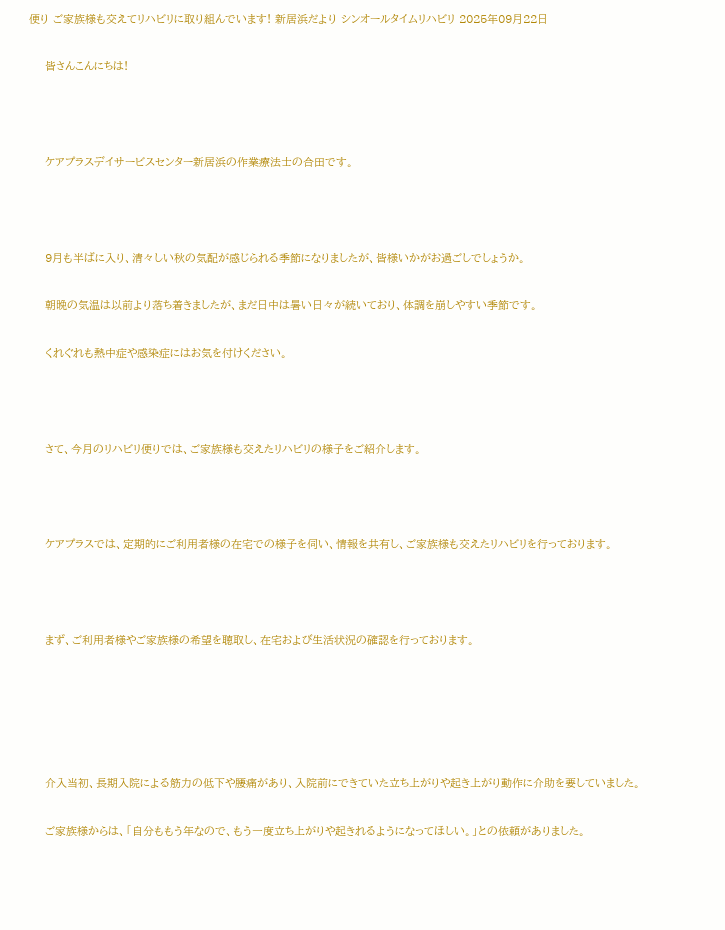便り ご家族様も交えてリハビリに取り組んでいます! 新居浜だより シンオールタイムリハビリ 2025年09月22日

    皆さんこんにちは!



    ケアプラスデイサービスセンター新居浜の作業療法士の合田です。



    9月も半ばに入り、清々しい秋の気配が感じられる季節になりましたが、皆様いかがお過ごしでしょうか。

    朝晩の気温は以前より落ち着きましたが、まだ日中は暑い日々が続いており、体調を崩しやすい季節です。

    くれぐれも熱中症や感染症にはお気を付けください。



    さて、今月のリハビリ便りでは、ご家族様も交えたリハビリの様子をご紹介します。



    ケアプラスでは、定期的にご利用者様の在宅での様子を伺い、情報を共有し、ご家族様も交えたリハビリを行っております。



    まず、ご利用者様やご家族様の希望を聴取し、在宅および生活状況の確認を行っております。





    介入当初、長期入院による筋力の低下や腰痛があり、入院前にできていた立ち上がりや起き上がり動作に介助を要していました。

    ご家族様からは、「自分ももう年なので、もう一度立ち上がりや起きれるようになってほしい。」との依頼がありました。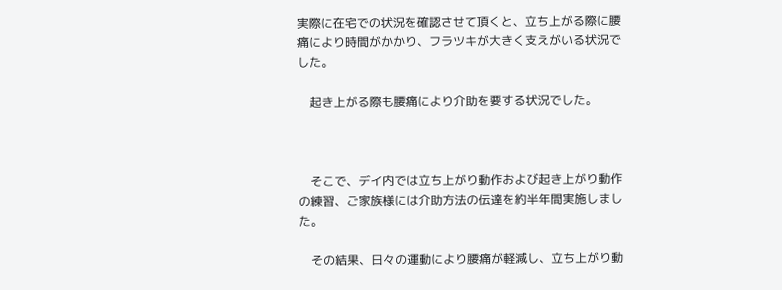実際に在宅での状況を確認させて頂くと、立ち上がる際に腰痛により時間がかかり、フラツキが大きく支えがいる状況でした。

    起き上がる際も腰痛により介助を要する状況でした。



    そこで、デイ内では立ち上がり動作および起き上がり動作の練習、ご家族様には介助方法の伝達を約半年間実施しました。

    その結果、日々の運動により腰痛が軽減し、立ち上がり動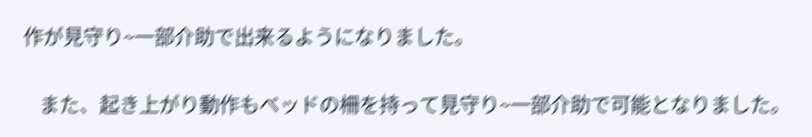作が見守り~一部介助で出来るようになりました。

    また、起き上がり動作もベッドの柵を持って見守り~一部介助で可能となりました。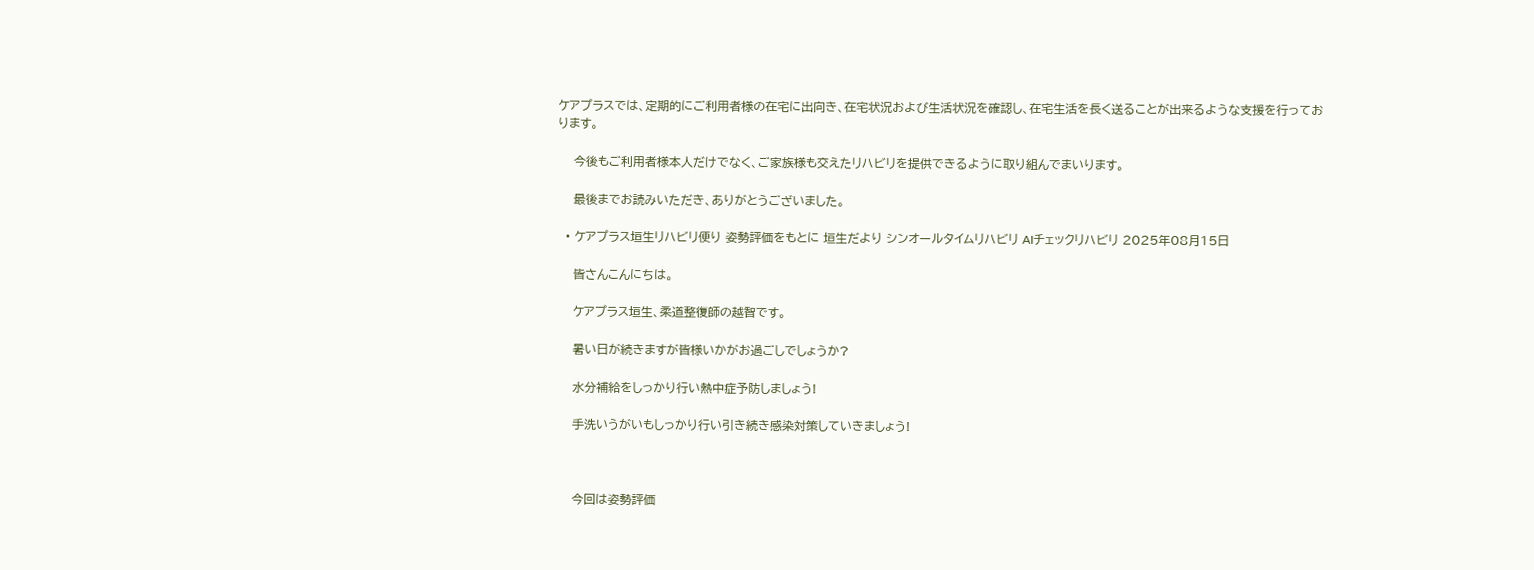ケアプラスでは、定期的にご利用者様の在宅に出向き、在宅状況および生活状況を確認し、在宅生活を長く送ることが出来るような支援を行っております。

    今後もご利用者様本人だけでなく、ご家族様も交えたリハビリを提供できるように取り組んでまいります。

    最後までお読みいただき、ありがとうございました。

  • ケアプラス垣生リハビリ便り 姿勢評価をもとに 垣生だより シンオールタイムリハビリ AIチェックリハビリ 2025年08月15日

    皆さんこんにちは。

    ケアプラス垣生、柔道整復師の越智です。

    暑い日が続きますが皆様いかがお過ごしでしょうか?

    水分補給をしっかり行い熱中症予防しましょう!

    手洗いうがいもしっかり行い引き続き感染対策していきましょう!



    今回は姿勢評価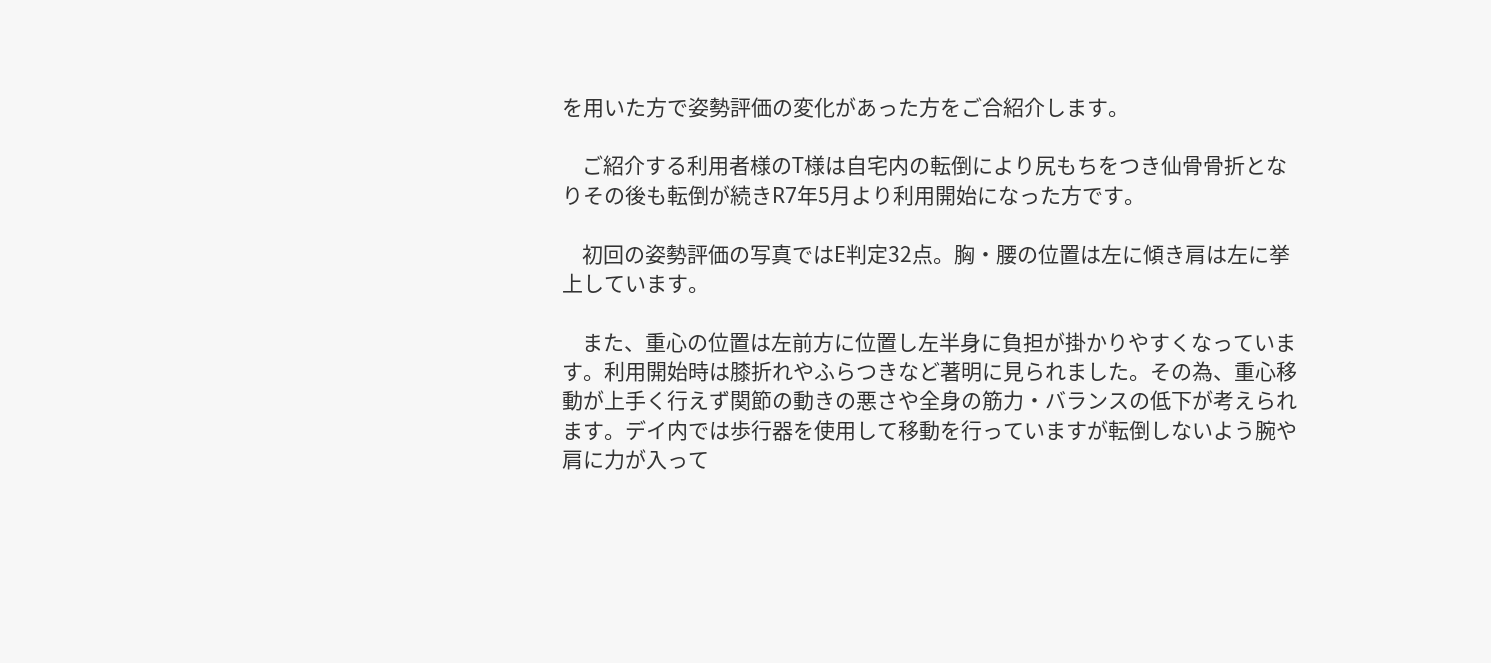を用いた方で姿勢評価の変化があった方をご合紹介します。

    ご紹介する利用者様のT様は自宅内の転倒により尻もちをつき仙骨骨折となりその後も転倒が続きR7年5月より利用開始になった方です。

    初回の姿勢評価の写真ではE判定32点。胸・腰の位置は左に傾き肩は左に挙上しています。

    また、重心の位置は左前方に位置し左半身に負担が掛かりやすくなっています。利用開始時は膝折れやふらつきなど著明に見られました。その為、重心移動が上手く行えず関節の動きの悪さや全身の筋力・バランスの低下が考えられます。デイ内では歩行器を使用して移動を行っていますが転倒しないよう腕や肩に力が入って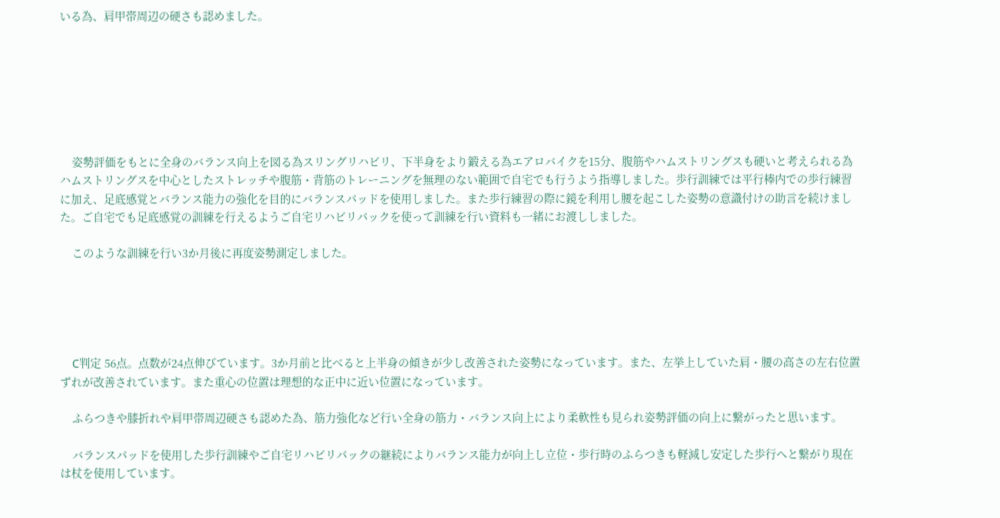いる為、肩甲帯周辺の硬さも認めました。







    姿勢評価をもとに全身のバランス向上を図る為スリングリハビリ、下半身をより鍛える為エアロバイクを15分、腹筋やハムストリングスも硬いと考えられる為ハムストリングスを中心としたストレッチや腹筋・背筋のトレーニングを無理のない範囲で自宅でも行うよう指導しました。歩行訓練では平行棒内での歩行練習に加え、足底感覚とバランス能力の強化を目的にバランスパッドを使用しました。また歩行練習の際に鏡を利用し腰を起こした姿勢の意識付けの助言を続けました。ご自宅でも足底感覚の訓練を行えるようご自宅リハビリパックを使って訓練を行い資料も一緒にお渡ししました。

    このような訓練を行い3か月後に再度姿勢測定しました。





    C判定 56点。点数が24点伸びています。3か月前と比べると上半身の傾きが少し改善された姿勢になっています。また、左挙上していた肩・腰の高さの左右位置ずれが改善されています。また重心の位置は理想的な正中に近い位置になっています。

    ふらつきや膝折れや肩甲帯周辺硬さも認めた為、筋力強化など行い全身の筋力・バランス向上により柔軟性も見られ姿勢評価の向上に繋がったと思います。

    バランスパッドを使用した歩行訓練やご自宅リハビリパックの継続によりバランス能力が向上し立位・歩行時のふらつきも軽減し安定した歩行へと繋がり現在は杖を使用しています。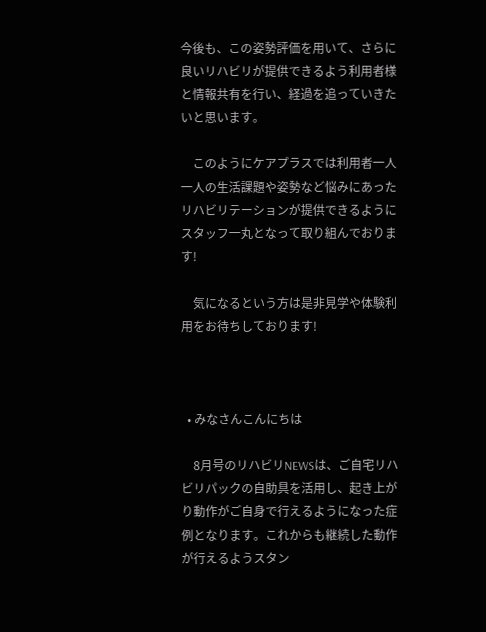今後も、この姿勢評価を用いて、さらに良いリハビリが提供できるよう利用者様と情報共有を行い、経過を追っていきたいと思います。

    このようにケアプラスでは利用者一人一人の生活課題や姿勢など悩みにあったリハビリテーションが提供できるようにスタッフ一丸となって取り組んでおります!

    気になるという方は是非見学や体験利用をお待ちしております!



  • みなさんこんにちは

    8月号のリハビリNEWSは、ご自宅リハビリパックの自助具を活用し、起き上がり動作がご自身で行えるようになった症例となります。これからも継続した動作が行えるようスタン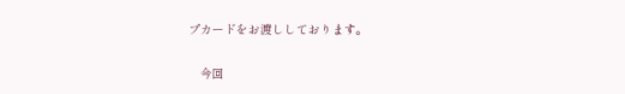プカードをお渡ししております。

    今回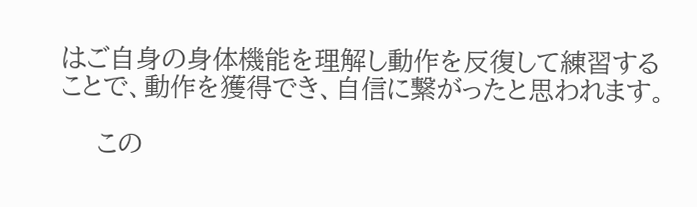はご自身の身体機能を理解し動作を反復して練習することで、動作を獲得でき、自信に繋がったと思われます。

    この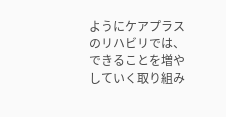ようにケアプラスのリハビリでは、できることを増やしていく取り組み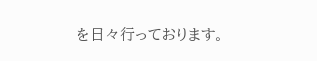を日々行っております。